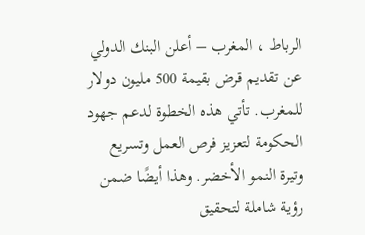الرباط ، المغرب – أعلن البنك الدولي عن تقديم قرض بقيمة 500 مليون دولار للمغرب. تأتي هذه الخطوة لدعم جهود الحكومة لتعزيز فرص العمل وتسريع وتيرة النمو الأخضر. وهذا أيضًا ضمن رؤية شاملة لتحقيق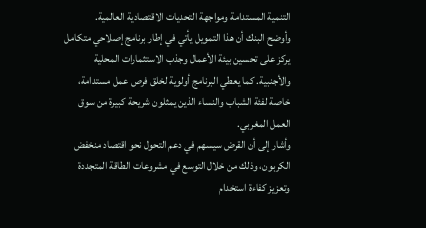التنمية المستدامة ومواجهة التحديات الاقتصادية العالمية.
وأوضح البنك أن هذا التمويل يأتي في إطار برنامج إصلاحي متكامل يركز على تحسين بيئة الأعمال وجذب الاستثمارات المحلية والأجنبية. كما يعطي البرنامج أولوية لخلق فرص عمل مستدامة، خاصة لفئة الشباب والنساء الذين يمثلون شريحة كبيرة من سوق العمل المغربي.
وأشار إلى أن القرض سيسهم في دعم التحول نحو اقتصاد منخفض الكربون، وذلك من خلال التوسع في مشروعات الطاقة المتجددة وتعزيز كفاءة استخدام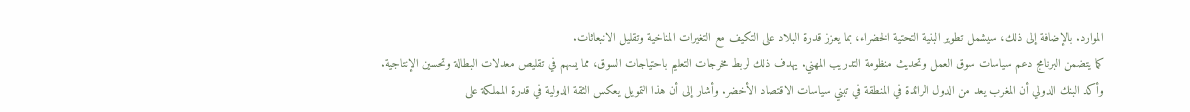الموارد. بالإضافة إلى ذلك، سيشمل تطوير البنية التحتية الخضراء، بما يعزز قدرة البلاد على التكيف مع التغيرات المناخية وتقليل الانبعاثات.
كما يتضمن البرنامج دعم سياسات سوق العمل وتحديث منظومة التدريب المهني. يهدف ذلك لربط مخرجات التعليم باحتياجات السوق، مما يسهم في تقليص معدلات البطالة وتحسين الإنتاجية.
وأكد البنك الدولي أن المغرب يعد من الدول الرائدة في المنطقة في تبني سياسات الاقتصاد الأخضر. وأشار إلى أن هذا التمويل يعكس الثقة الدولية في قدرة المملكة على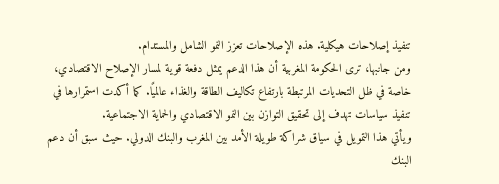تنفيذ إصلاحات هيكلية. هذه الإصلاحات تعزز النمو الشامل والمستدام.
ومن جانبها، ترى الحكومة المغربية أن هذا الدعم يمثل دفعة قوية لمسار الإصلاح الاقتصادي، خاصة في ظل التحديات المرتبطة بارتفاع تكاليف الطاقة والغذاء عالميًا. كما أكدت استمرارها في تنفيذ سياسات تهدف إلى تحقيق التوازن بين النمو الاقتصادي والحماية الاجتماعية.
ويأتي هذا التمويل في سياق شراكة طويلة الأمد بين المغرب والبنك الدولي. حيث سبق أن دعم البنك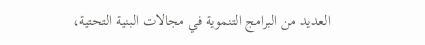العديد من البرامج التنموية في مجالات البنية التحتية،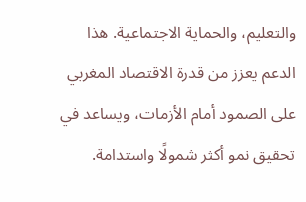والتعليم، والحماية الاجتماعية. هذا الدعم يعزز من قدرة الاقتصاد المغربي على الصمود أمام الأزمات، ويساعد في تحقيق نمو أكثر شمولًا واستدامة.